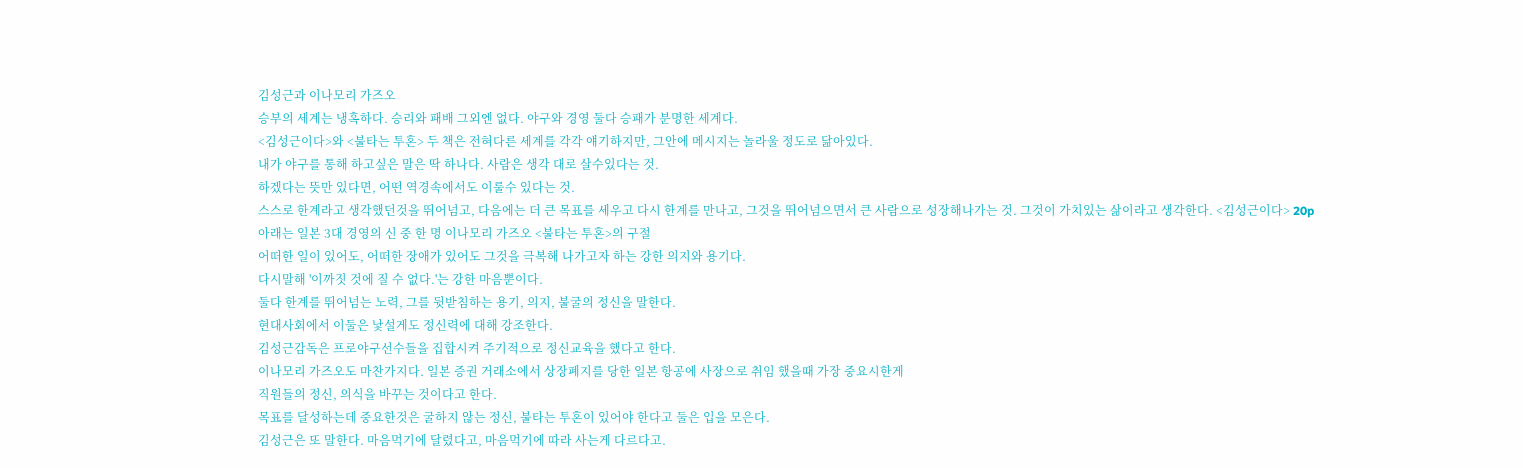김성근과 이나모리 가즈오
승부의 세계는 냉혹하다. 승리와 패배 그외엔 없다. 야구와 경영 둘다 승패가 분명한 세계다.
<김성근이다>와 <불타는 투혼> 두 책은 전혀다른 세계를 각각 얘기하지만, 그안에 메시지는 놀라울 정도로 닮아있다.
내가 야구를 통해 하고싶은 말은 딱 하나다. 사람은 생각 대로 살수있다는 것.
하겠다는 뜻만 있다면, 어떤 역경속에서도 이룰수 있다는 것.
스스로 한계라고 생각했던것을 뛰어넘고, 다음에는 더 큰 목표를 세우고 다시 한계를 만나고, 그것을 뛰어넘으면서 큰 사람으로 성장해나가는 것. 그것이 가치있는 삶이라고 생각한다. <김성근이다> 20p
아래는 일본 3대 경영의 신 중 한 명 이나모리 가즈오 <불타는 투혼>의 구절
어떠한 일이 있어도, 어떠한 장애가 있어도 그것을 극복해 나가고자 하는 강한 의지와 용기다.
다시말해 '이까짓 것에 질 수 없다.'는 강한 마음뿐이다.
둘다 한계를 뛰어넘는 노력, 그를 뒷받침하는 용기, 의지, 불굴의 정신을 말한다.
현대사회에서 이둘은 낯설게도 정신력에 대해 강조한다.
김성근감독은 프로야구선수들을 집합시켜 주기적으로 정신교육을 했다고 한다.
이나모리 가즈오도 마찬가지다. 일본 증권 거래소에서 상장폐지를 당한 일본 항공에 사장으로 취임 했을때 가장 중요시한게
직원들의 정신, 의식을 바꾸는 것이다고 한다.
목표를 달성하는데 중요한것은 굴하지 않는 정신, 불타는 투혼이 있어야 한다고 둘은 입을 모은다.
김성근은 또 말한다. 마음먹기에 달렸다고, 마음먹기에 따라 사는게 다르다고.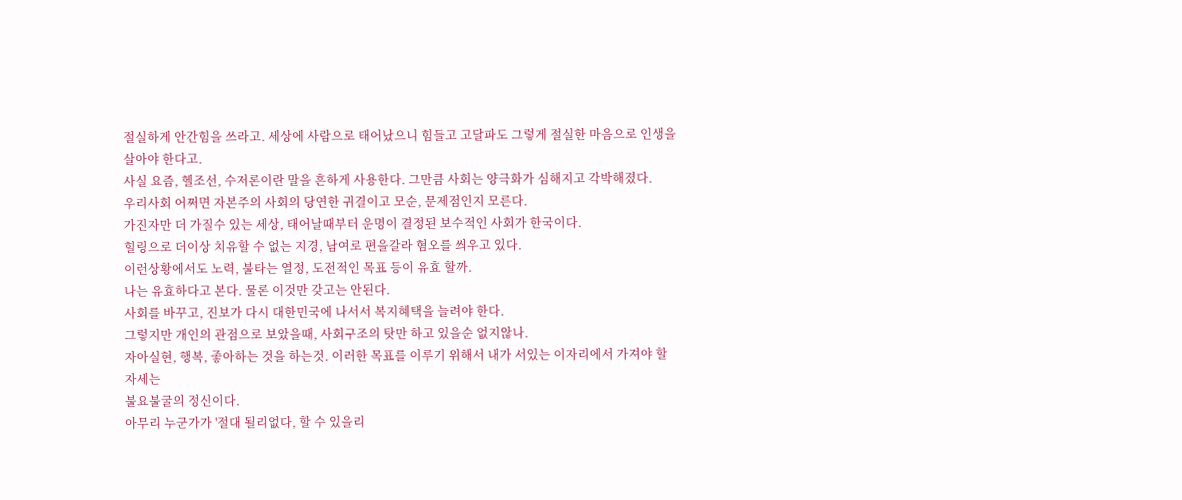절실하게 안간힘을 쓰라고. 세상에 사람으로 태어났으니 힘들고 고달파도 그렇게 절실한 마음으로 인생을 살아야 한다고.
사실 요즘, 헬조선, 수저론이란 말을 흔하게 사용한다. 그만큼 사회는 양극화가 심해지고 각박해졌다.
우리사회 어쩌면 자본주의 사회의 당연한 귀결이고 모순, 문제점인지 모른다.
가진자만 더 가질수 있는 세상, 태어날때부터 운명이 결정된 보수적인 사회가 한국이다.
힐링으로 더이상 치유할 수 없는 지경, 남여로 편을갈라 혐오를 씌우고 있다.
이런상황에서도 노력, 불타는 열정, 도전적인 목표 등이 유효 할까.
나는 유효하다고 본다. 물론 이것만 갖고는 안된다.
사회를 바꾸고, 진보가 다시 대한민국에 나서서 복지혜택을 늘려야 한다.
그렇지만 개인의 관점으로 보았을때, 사회구조의 탓만 하고 있을순 없지않나.
자아실현, 행복, 좋아하는 것을 하는것. 이러한 목표를 이루기 위해서 내가 서있는 이자리에서 가져야 할 자세는
불요불굴의 정신이다.
아무리 누군가가 '절대 될리없다, 할 수 있을리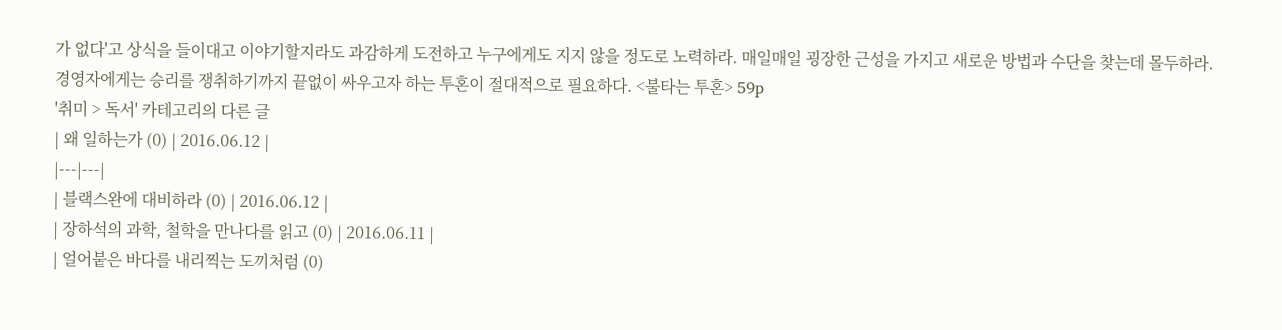가 없다'고 상식을 들이대고 이야기할지라도 과감하게 도전하고 누구에게도 지지 않을 정도로 노력하라. 매일매일 굉장한 근성을 가지고 새로운 방법과 수단을 찾는데 몰두하라.
경영자에게는 승리를 쟁취하기까지 끝없이 싸우고자 하는 투혼이 절대적으로 필요하다. <불타는 투혼> 59p
'취미 > 독서' 카테고리의 다른 글
| 왜 일하는가 (0) | 2016.06.12 |
|---|---|
| 블랙스완에 대비하라 (0) | 2016.06.12 |
| 장하석의 과학, 철학을 만나다를 읽고 (0) | 2016.06.11 |
| 얼어붙은 바다를 내리찍는 도끼처럼 (0)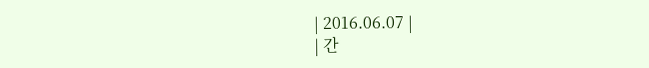| 2016.06.07 |
| 간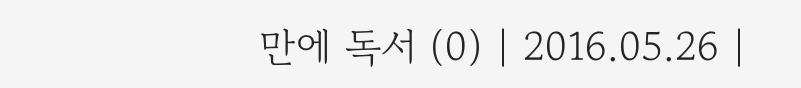만에 독서 (0) | 2016.05.26 |